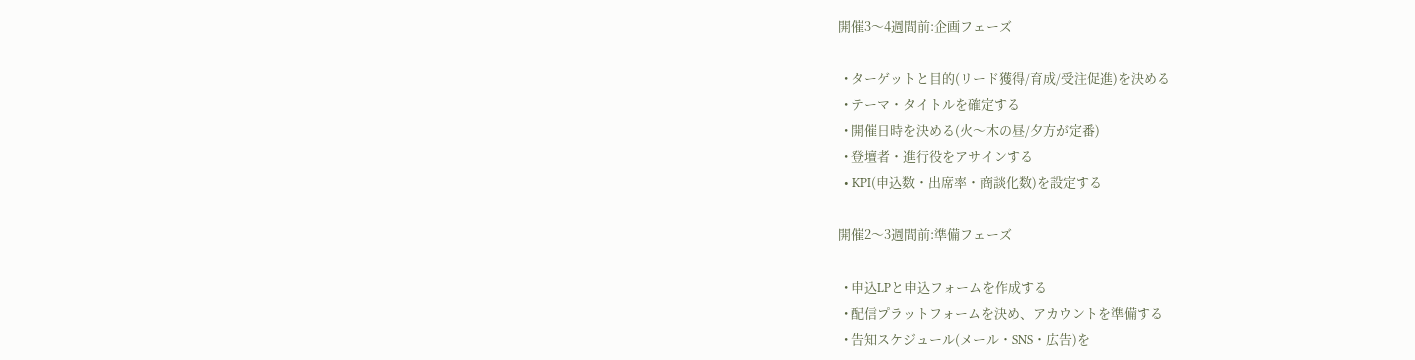開催3〜4週間前:企画フェーズ

  • ターゲットと目的(リード獲得/育成/受注促進)を決める
  • テーマ・タイトルを確定する
  • 開催日時を決める(火〜木の昼/夕方が定番)
  • 登壇者・進行役をアサインする
  • KPI(申込数・出席率・商談化数)を設定する

開催2〜3週間前:準備フェーズ

  • 申込LPと申込フォームを作成する
  • 配信プラットフォームを決め、アカウントを準備する
  • 告知スケジュール(メール・SNS・広告)を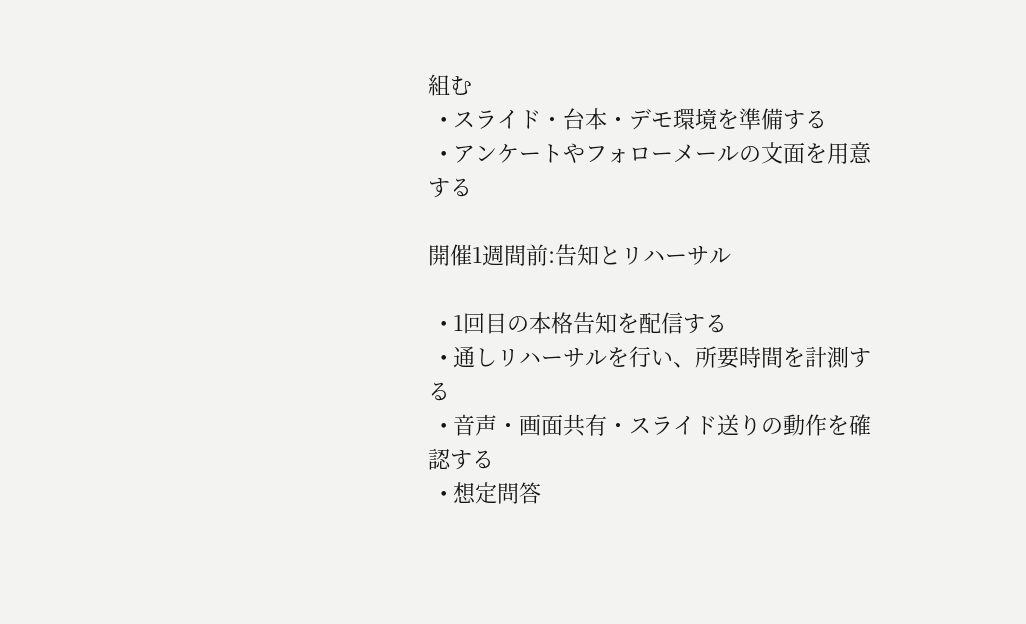組む
  • スライド・台本・デモ環境を準備する
  • アンケートやフォローメールの文面を用意する

開催1週間前:告知とリハーサル

  • 1回目の本格告知を配信する
  • 通しリハーサルを行い、所要時間を計測する
  • 音声・画面共有・スライド送りの動作を確認する
  • 想定問答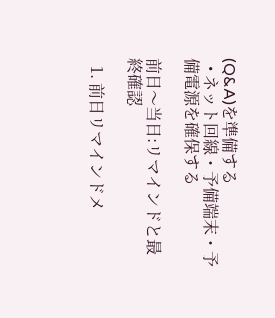(Q&A)を準備する
  • ネット回線・予備端末・予備電源を確保する

前日〜当日:リマインドと最終確認

  1. 前日リマインドメ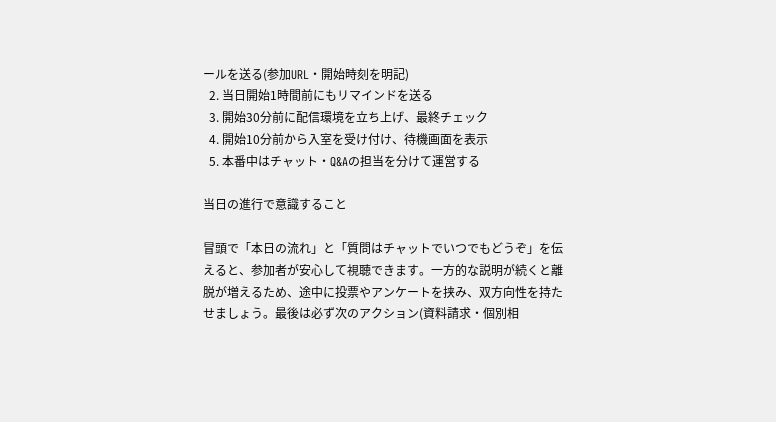ールを送る(参加URL・開始時刻を明記)
  2. 当日開始1時間前にもリマインドを送る
  3. 開始30分前に配信環境を立ち上げ、最終チェック
  4. 開始10分前から入室を受け付け、待機画面を表示
  5. 本番中はチャット・Q&Aの担当を分けて運営する

当日の進行で意識すること

冒頭で「本日の流れ」と「質問はチャットでいつでもどうぞ」を伝えると、参加者が安心して視聴できます。一方的な説明が続くと離脱が増えるため、途中に投票やアンケートを挟み、双方向性を持たせましょう。最後は必ず次のアクション(資料請求・個別相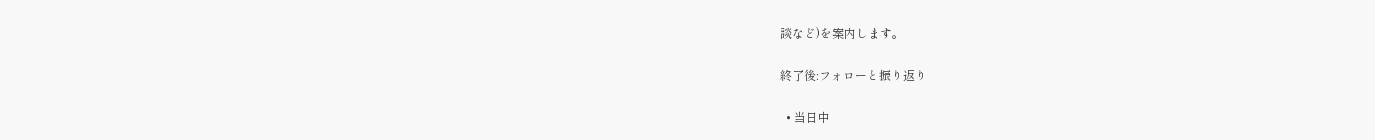談など)を案内します。

終了後:フォローと振り返り

  • 当日中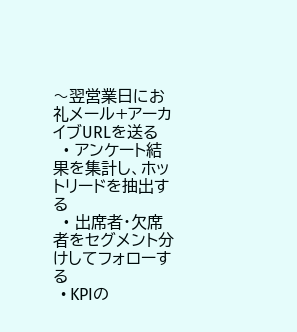〜翌営業日にお礼メール+アーカイブURLを送る
  • アンケート結果を集計し、ホットリードを抽出する
  • 出席者・欠席者をセグメント分けしてフォローする
  • KPIの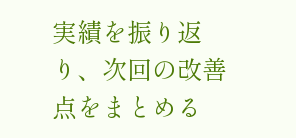実績を振り返り、次回の改善点をまとめる